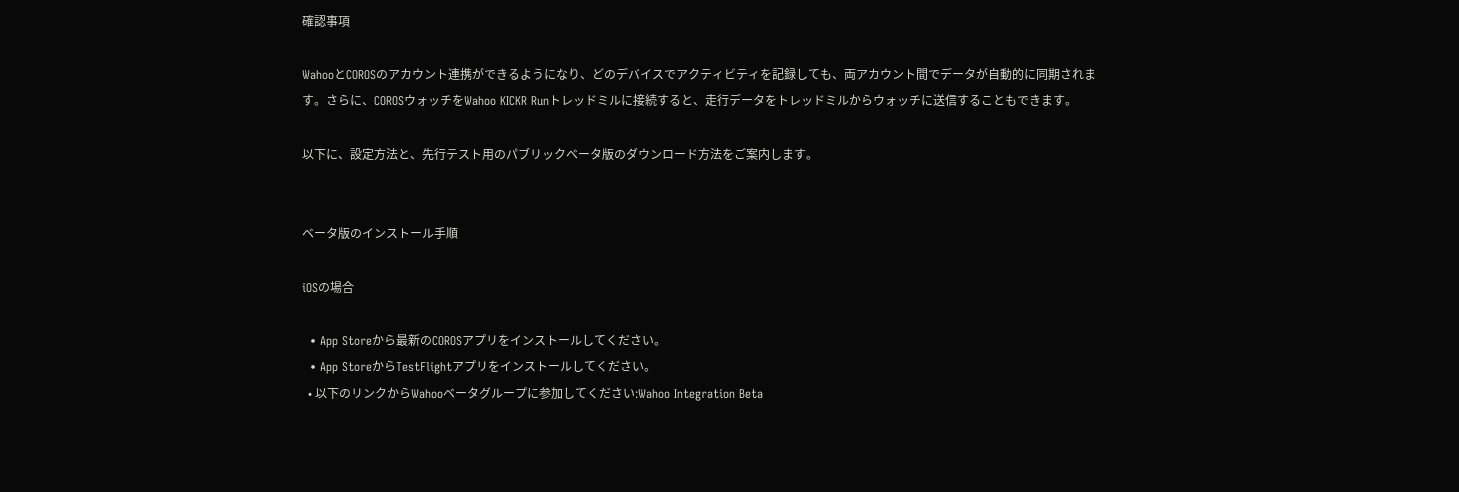確認事項

WahooとCOROSのアカウント連携ができるようになり、どのデバイスでアクティビティを記録しても、両アカウント間でデータが自動的に同期されます。さらに、COROSウォッチをWahoo KICKR Runトレッドミルに接続すると、走行データをトレッドミルからウォッチに送信することもできます。

以下に、設定方法と、先行テスト用のパブリックベータ版のダウンロード方法をご案内します。


ベータ版のインストール手順

iOSの場合

  • App Storeから最新のCOROSアプリをインストールしてください。
  • App StoreからTestFlightアプリをインストールしてください。
  • 以下のリンクからWahooベータグループに参加してください:Wahoo Integration Beta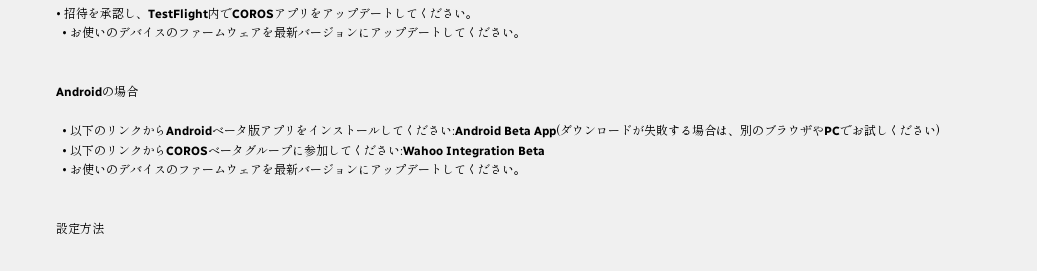• 招待を承認し、TestFlight内でCOROSアプリをアップデートしてください。
  • お使いのデバイスのファームウェアを最新バージョンにアップデートしてください。


Androidの場合

  • 以下のリンクからAndroidベータ版アプリをインストールしてください:Android Beta App(ダウンロードが失敗する場合は、別のブラウザやPCでお試しください)
  • 以下のリンクからCOROSベータグループに参加してください:Wahoo Integration Beta
  • お使いのデバイスのファームウェアを最新バージョンにアップデートしてください。


設定方法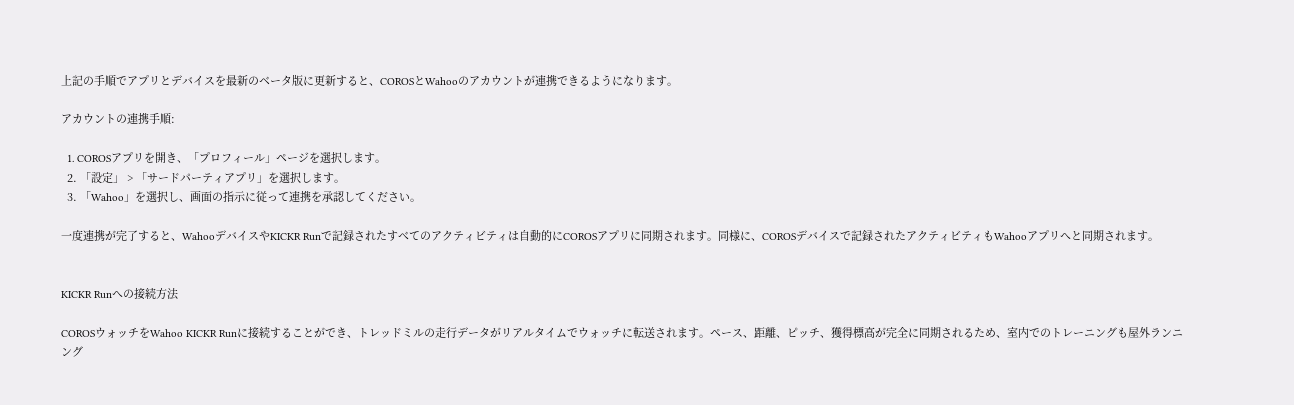上記の手順でアプリとデバイスを最新のベータ版に更新すると、COROSとWahooのアカウントが連携できるようになります。

アカウントの連携手順:

  1. COROSアプリを開き、「プロフィール」ページを選択します。
  2. 「設定」 > 「サードパーティアプリ」を選択します。
  3. 「Wahoo」を選択し、画面の指示に従って連携を承認してください。

一度連携が完了すると、WahooデバイスやKICKR Runで記録されたすべてのアクティビティは自動的にCOROSアプリに同期されます。同様に、COROSデバイスで記録されたアクティビティもWahooアプリへと同期されます。


KICKR Runへの接続方法

COROSウォッチをWahoo KICKR Runに接続することができ、トレッドミルの走行データがリアルタイムでウォッチに転送されます。ペース、距離、ピッチ、獲得標高が完全に同期されるため、室内でのトレーニングも屋外ランニング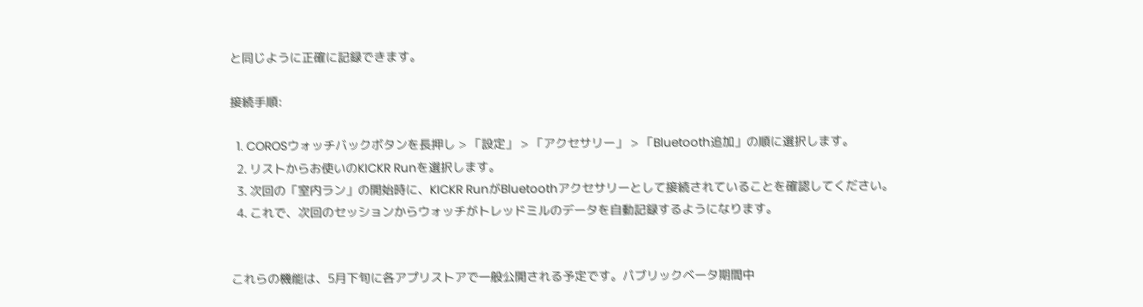と同じように正確に記録できます。

接続手順:

  1. COROSウォッチバックボタンを長押し > 「設定」 > 「アクセサリー」 > 「Bluetooth追加」の順に選択します。
  2. リストからお使いのKICKR Runを選択します。
  3. 次回の「室内ラン」の開始時に、KICKR RunがBluetoothアクセサリーとして接続されていることを確認してください。
  4. これで、次回のセッションからウォッチがトレッドミルのデータを自動記録するようになります。


これらの機能は、5月下旬に各アプリストアで一般公開される予定です。パブリックベータ期間中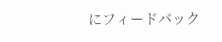にフィードバック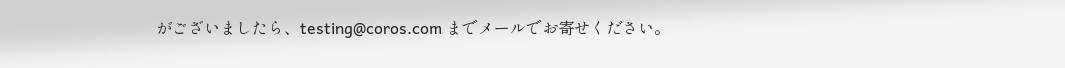がございましたら、testing@coros.com までメールでお寄せください。